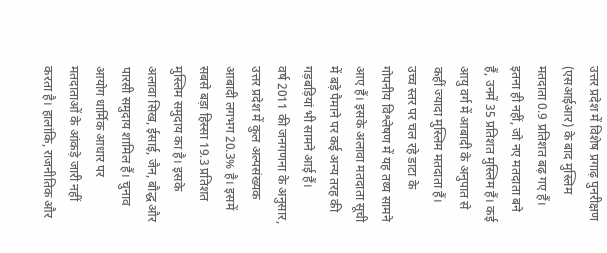उत्तर प्रदेश में विशेष प्रगाढ़ पुनरीक्षण (एसआईआर) के बाद मुस्लिम मतदाता 0.9 प्रतिशत बढ़ गए हैं। इतना ही नहीं, जो नए मतदाता बने हैं, उनमें 35 प्रतिशत मुस्लिम हैं। कई आयु वर्ग में आबादी के अनुपात से कहीं ज्यादा मुस्लिम मतदाता हैं। उच्च स्तर पर चल रहे डाटा के गोपनीय विश्लेषण में यह तथ्य सामने आए हैं। इसके अलावा मतदाता सूची में बड़े पैमाने पर कई अन्य तरह की गड़बड़ियां भी सामने आई हैं।
वर्ष 2011 की जनगणना के अनुसार, उत्तर प्रदेश में कुल अल्पसंख्यक आबादी लगभग 20.3% है। इसमें सबसे बड़ा हिस्सा 19.3 प्रतिशत मुस्लिम समुदाय का है। इसके अलावा सिख, ईसाई, जैन, बौद्ध और पारसी समुदाय शामिल हैं। चुनाव आयोग धार्मिक आधार पर मतदाताओं के आंकड़े जारी नहीं करता है। हालांकि, राजनीतिक और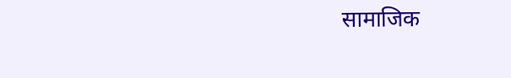सामाजिक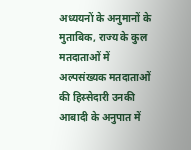अध्ययनों के अनुमानों के मुताबिक, राज्य के कुल मतदाताओं में अल्पसंख्यक मतदाताओं की हिस्सेदारी उनकी आबादी के अनुपात में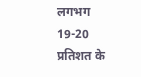लगभग 19-20 प्रतिशत के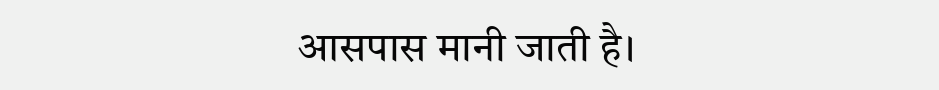आसपास मानी जाती है।